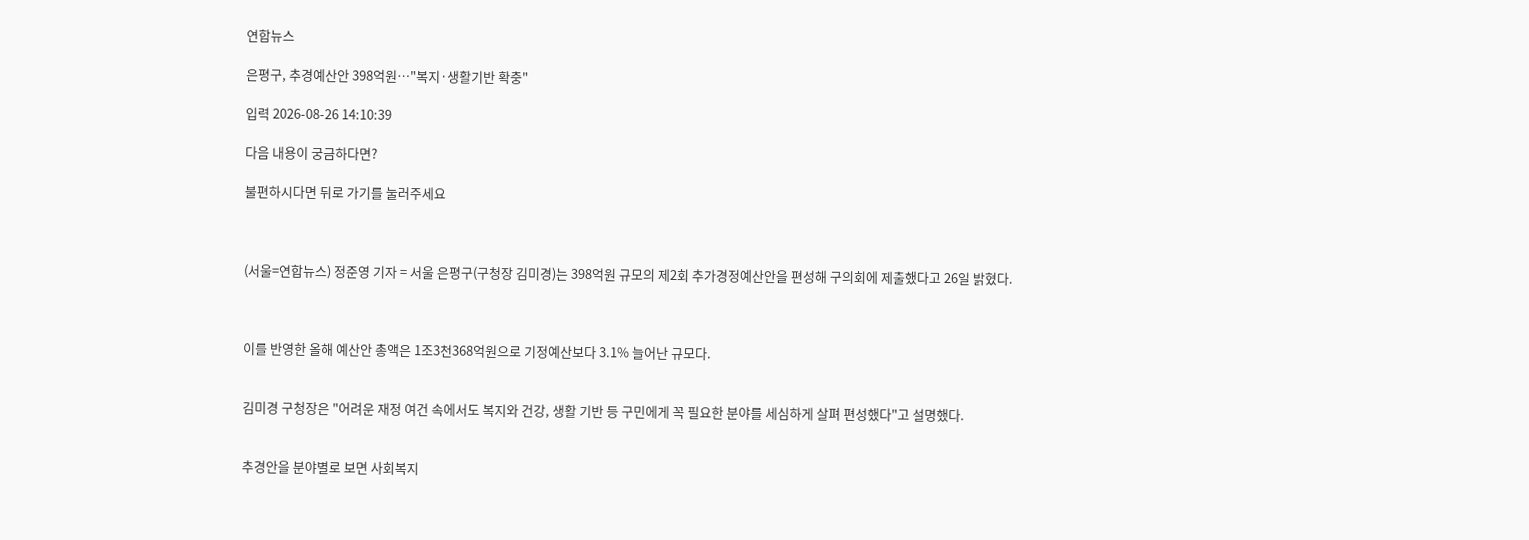연합뉴스

은평구, 추경예산안 398억원…"복지·생활기반 확충"

입력 2026-08-26 14:10:39

다음 내용이 궁금하다면?

불편하시다면 뒤로 가기를 눌러주세요



(서울=연합뉴스) 정준영 기자 = 서울 은평구(구청장 김미경)는 398억원 규모의 제2회 추가경정예산안을 편성해 구의회에 제출했다고 26일 밝혔다.



이를 반영한 올해 예산안 총액은 1조3천368억원으로 기정예산보다 3.1% 늘어난 규모다.


김미경 구청장은 "어려운 재정 여건 속에서도 복지와 건강, 생활 기반 등 구민에게 꼭 필요한 분야를 세심하게 살펴 편성했다"고 설명했다.


추경안을 분야별로 보면 사회복지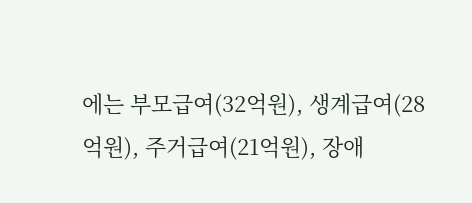에는 부모급여(32억원), 생계급여(28억원), 주거급여(21억원), 장애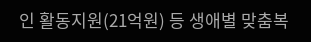인 활동지원(21억원) 등 생애별 맞춤복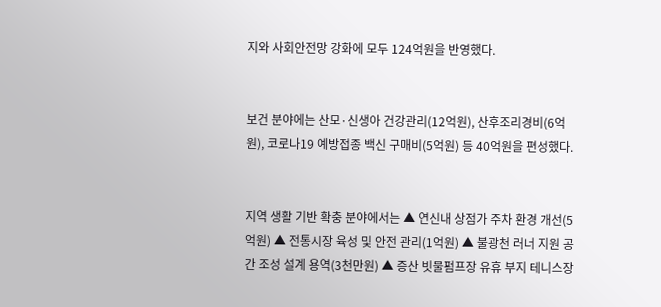지와 사회안전망 강화에 모두 124억원을 반영했다.


보건 분야에는 산모·신생아 건강관리(12억원), 산후조리경비(6억원), 코로나19 예방접종 백신 구매비(5억원) 등 40억원을 편성했다.


지역 생활 기반 확충 분야에서는 ▲ 연신내 상점가 주차 환경 개선(5억원) ▲ 전통시장 육성 및 안전 관리(1억원) ▲ 불광천 러너 지원 공간 조성 설계 용역(3천만원) ▲ 증산 빗물펌프장 유휴 부지 테니스장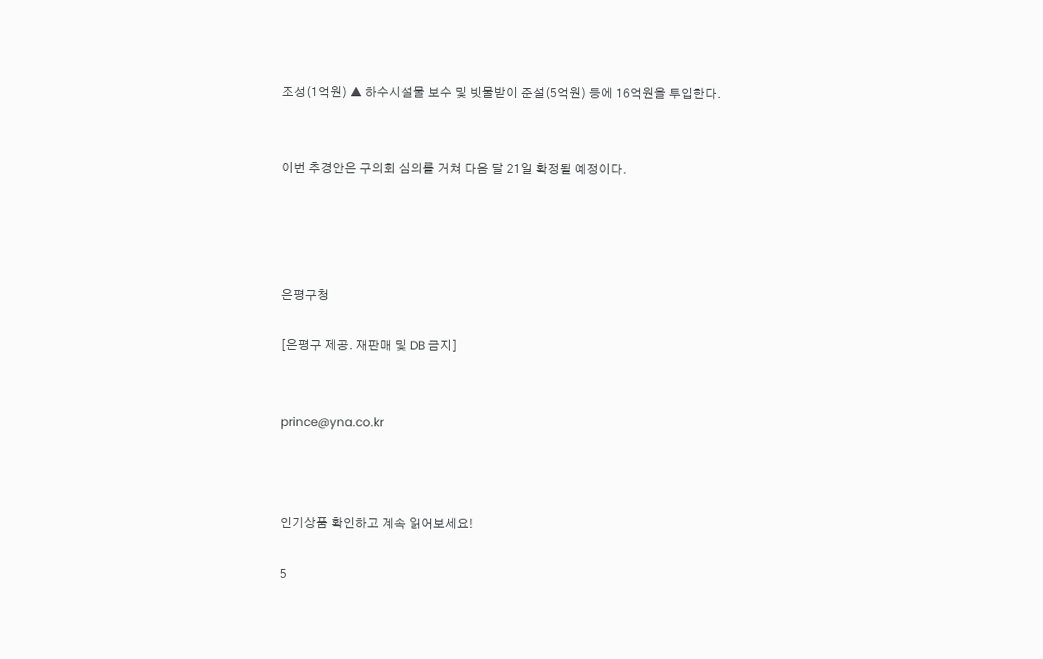조성(1억원) ▲ 하수시설물 보수 및 빗물받이 준설(5억원) 등에 16억원을 투입한다.


이번 추경안은 구의회 심의를 거쳐 다음 달 21일 확정될 예정이다.




은평구청

[은평구 제공. 재판매 및 DB 금지]


prince@yna.co.kr



인기상품 확인하고 계속 읽어보세요!

5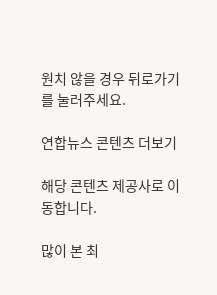원치 않을 경우 뒤로가기를 눌러주세요.

연합뉴스 콘텐츠 더보기

해당 콘텐츠 제공사로 이동합니다.

많이 본 최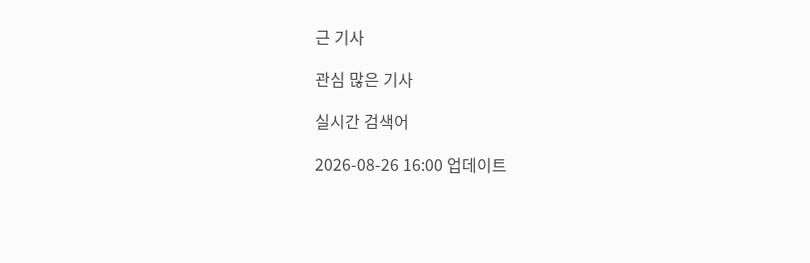근 기사

관심 많은 기사

실시간 검색어

2026-08-26 16:00 업데이트